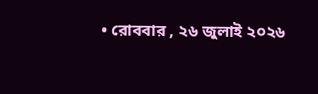• রোববার , ২৬ জুলাই ২০২৬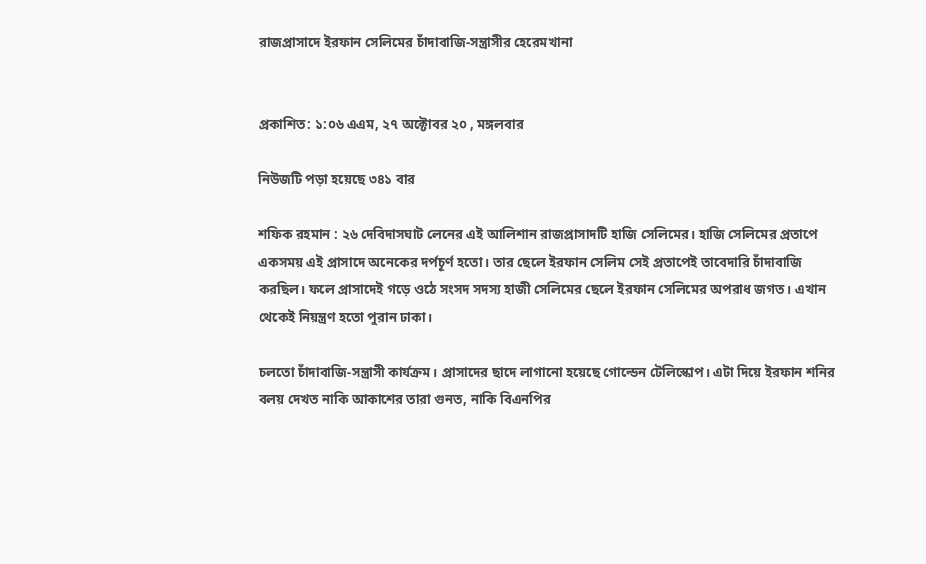রাজপ্রাসাদে ইরফান সেলিমের চাঁদাবাজি-সন্ত্রাসীর হেরেমখানা


প্রকাশিত: ১:০৬ এএম, ২৭ অক্টোবর ২০ , মঙ্গলবার

নিউজটি পড়া হয়েছে ৩৪১ বার

শফিক রহমান : ২৬ দেবিদাসঘাট লেনের এই আলিশান রাজপ্রাসাদটি হাজি সেলিমের। হাজি সেলিমের প্রতাপে একসময় এই প্রাসাদে অনেকের দর্পচূর্ণ হতো। তার ছেলে ইরফান সেলিম সেই প্রতাপেই তাবেদারি চাঁদাবাজি করছিল। ফলে প্রাসাদেই গড়ে ওঠে সংসদ সদস্য হাজী সেলিমের ছেলে ইরফান সেলিমের অপরাধ জগত। এখান থেকেই নিয়ন্ত্রণ হতো পুরান ঢাকা।

চলতো চাঁদাবাজি-সন্ত্রাসী কার্যক্রম। প্রাসাদের ছাদে লাগানো হয়েছে গোল্ডেন টেলিস্কোপ। এটা দিয়ে ইরফান শনির বলয় দেখত নাকি আকাশের তারা গুনত, নাকি বিএনপির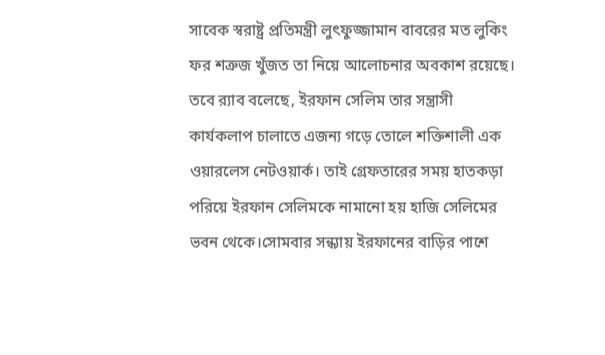সাবেক স্বরাষ্ট্র প্রতিমন্ত্রী লুৎফুজ্জামান বাবরের মত লুকিং ফর শত্রুজ খুঁজত তা নিয়ে আলোচনার অবকাশ রয়েছে। তবে র‌্যাব বলেছে, ইরফান সেলিম তার সন্ত্রাসী কার্যকলাপ চালাতে এজন্য গড়ে তোলে শক্তিশালী এক ওয়ারলেস নেটওয়ার্ক। তাই গ্রেফতারের সময় হাতকড়া পরিয়ে ইরফান সেলিমকে নামানো হয় হাজি সেলিমের ভবন থেকে।সোমবার সন্ধ্যায় ইরফানের বাড়ির পাশে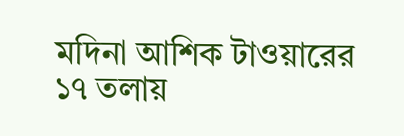মদিনা আশিক টাওয়ারের ১৭ তলায়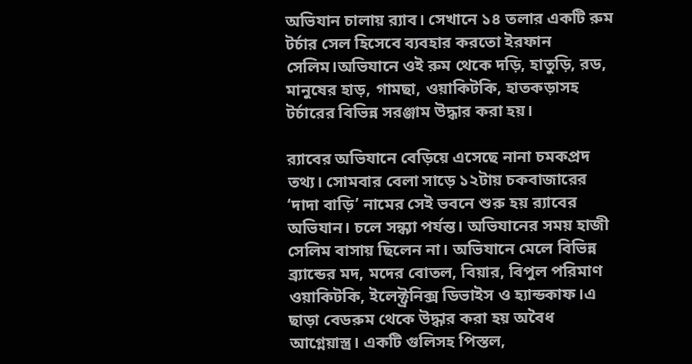অভিযান চালায় র‌্যাব। সেখানে ১৪ তলার একটি রুম টর্চার সেল হিসেবে ব্যবহার করতো ইরফান সেলিম।অভিযানে ওই রুম থেকে দড়ি, হাতুড়ি, রড, মানুষের হাড়, গামছা, ওয়াকিটকি, হাতকড়াসহ টর্চারের বিভিন্ন সরঞ্জাম উদ্ধার করা হয়।

র‌্যাবের অভিযানে বেড়িয়ে এসেছে নানা চমকপ্রদ তথ্য। সোমবার বেলা সাড়ে ১২টায় চকবাজারের ‘দাদা বাড়ি’ নামের সেই ভবনে শুরু হয় র‌্যাবের অভিযান। চলে সন্ধ্যা পর্যন্ত। অভিযানের সময় হাজী সেলিম বাসায় ছিলেন না। অভিযানে মেলে বিভিন্ন ব্র্যান্ডের মদ, মদের বোতল, বিয়ার, বিপুল পরিমাণ ওয়াকিটকি, ইলেক্ট্রনিক্স ডিভাইস ও হ্যান্ডকাফ।এ ছাড়া বেডরুম থেকে উদ্ধার করা হয় অবৈধ আগ্নেয়াস্ত্র। একটি গুলিসহ পিস্তল,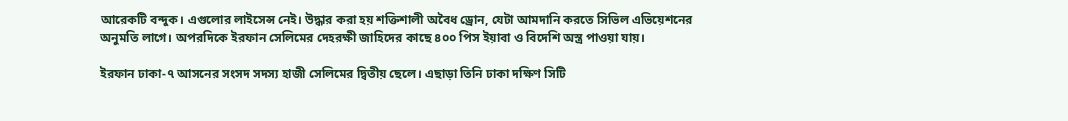আরেকটি বন্দুক। এগুলোর লাইসেন্স নেই। উদ্ধার করা হয় শক্তিশালী অবৈধ ড্রোন, যেটা আমদানি করতে সিভিল এভিয়েশনের অনুমতি লাগে। অপরদিকে ইরফান সেলিমের দেহরক্ষী জাহিদের কাছে ৪০০ পিস ইয়াবা ও বিদেশি অস্ত্র পাওয়া যায়।

ইরফান ঢাকা-৭ আসনের সংসদ সদস্য হাজী সেলিমের দ্বিতীয় ছেলে। এছাড়া তিনি ঢাকা দক্ষিণ সিটি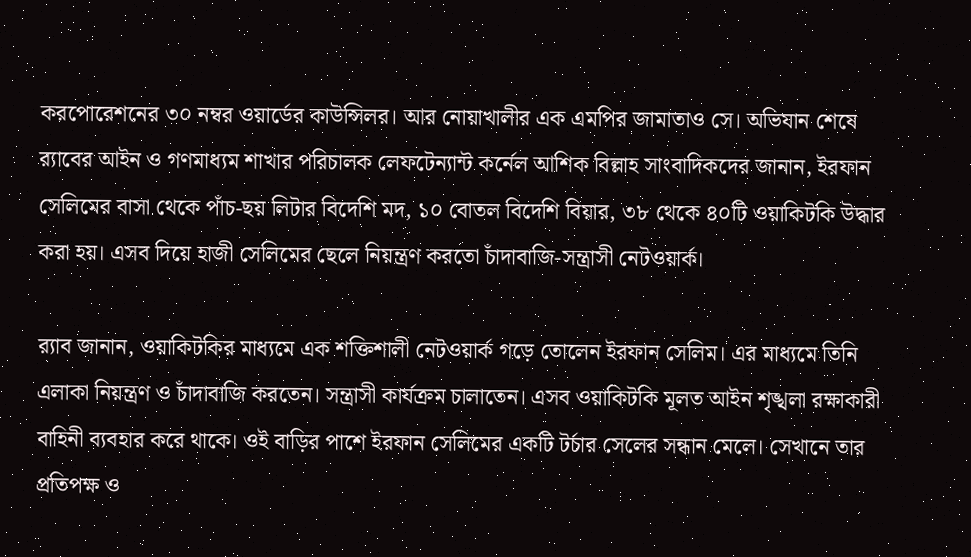করপোরেশনের ৩০ নম্বর ওয়ার্ডের কাউন্সিলর। আর নোয়াখালীর এক এমপির জামাতাও সে। অভিযান শেষে র‌্যাবের আইন ও গণমাধ্যম শাখার পরিচালক লেফটেন্যান্ট কর্নেল আশিক বিল্লাহ সাংবাদিকদের জানান, ইরফান সেলিমের বাসা থেকে পাঁচ-ছয় লিটার বিদেশি মদ, ১০ বোতল বিদেশি বিয়ার, ৩৮ থেকে ৪০টি ওয়াকিটকি উদ্ধার করা হয়। এসব দিয়ে হাজী সেলিমের ছেলে নিয়ন্ত্রণ করতো চাঁদাবাজি-সন্ত্রাসী নেটওয়ার্ক।

র‌্যাব জানান, ওয়াকিটকির মাধ্যমে এক শক্তিশালী নেটওয়ার্ক গড়ে তোলেন ইরফান সেলিম। এর মাধ্যমে তিনি এলাকা নিয়ন্ত্রণ ও চাঁদাবাজি করতেন। সন্ত্রাসী কার্যক্রম চালাতেন। এসব ওয়াকিটকি মূলত আইন শৃঙ্খলা রক্ষাকারী বাহিনী ব্যবহার করে থাকে। ওই বাড়ির পাশে ইরফান সেলিমের একটি টর্চার সেলের সন্ধান মেলে। সেখানে তার প্রতিপক্ষ ও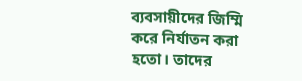ব্যবসায়ীদের জিম্মি করে নির্যাতন করা হতো। তাদের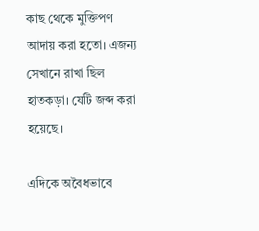কাছ থেকে মুক্তিপণ আদায় করা হতো। এজন্য সেখানে রাখা ছিল হাতকড়া। যেটি জব্দ করা হয়েছে।

এদিকে অবৈধভাবে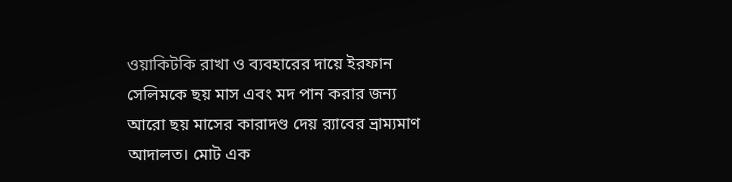ওয়াকিটকি রাখা ও ব্যবহারের দায়ে ইরফান সেলিমকে ছয় মাস এবং মদ পান করার জন্য আরো ছয় মাসের কারাদণ্ড দেয় র‌্যাবের ভ্রাম্যমাণ আদালত। মোট এক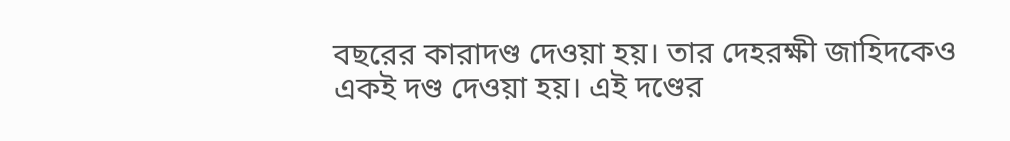বছরের কারাদণ্ড দেওয়া হয়। তার দেহরক্ষী জাহিদকেও একই দণ্ড দেওয়া হয়। এই দণ্ডের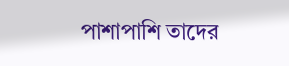পাশাপাশি তাদের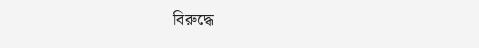বিরুদ্ধে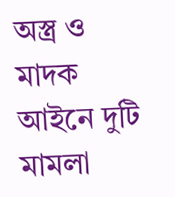অস্ত্র ও মাদক আইনে দুটি মামলা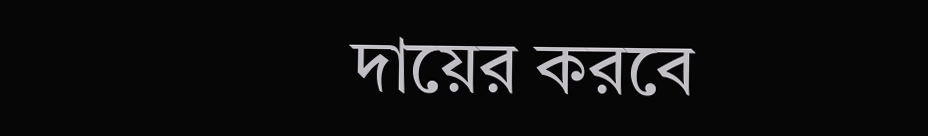দায়ের করবে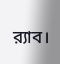র‌্যাব।